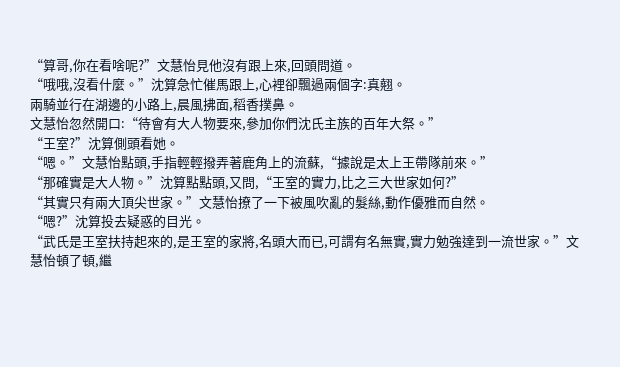“算哥,你在看啥呢?”文慧怡見他沒有跟上來,回頭問道。
“哦哦,沒看什麼。”沈算急忙催馬跟上,心裡卻飄過兩個字:真翹。
兩騎並行在湖邊的小路上,晨風拂面,稻香撲鼻。
文慧怡忽然開口:“待會有大人物要來,參加你們沈氏主族的百年大祭。”
“王室?”沈算側頭看她。
“嗯。”文慧怡點頭,手指輕輕撥弄著鹿角上的流蘇,“據說是太上王帶隊前來。”
“那確實是大人物。”沈算點點頭,又問,“王室的實力,比之三大世家如何?”
“其實只有兩大頂尖世家。”文慧怡撩了一下被風吹亂的髮絲,動作優雅而自然。
“嗯?”沈算投去疑惑的目光。
“武氏是王室扶持起來的,是王室的家將,名頭大而已,可謂有名無實,實力勉強達到一流世家。”文慧怡頓了頓,繼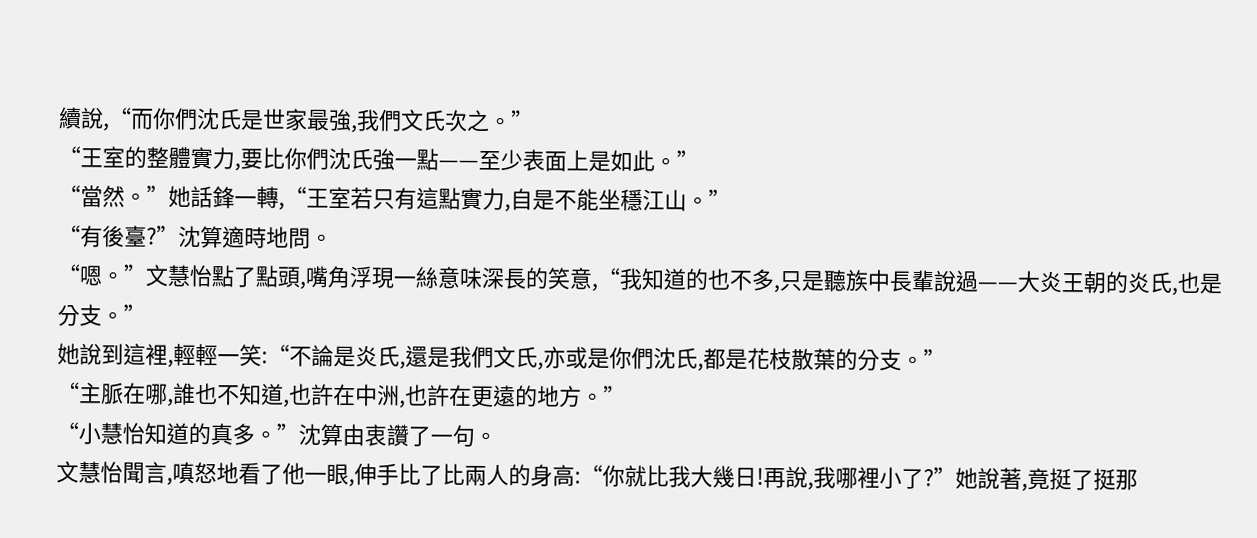續說,“而你們沈氏是世家最強,我們文氏次之。”
“王室的整體實力,要比你們沈氏強一點——至少表面上是如此。”
“當然。”她話鋒一轉,“王室若只有這點實力,自是不能坐穩江山。”
“有後臺?”沈算適時地問。
“嗯。”文慧怡點了點頭,嘴角浮現一絲意味深長的笑意,“我知道的也不多,只是聽族中長輩說過——大炎王朝的炎氏,也是分支。”
她說到這裡,輕輕一笑:“不論是炎氏,還是我們文氏,亦或是你們沈氏,都是花枝散葉的分支。”
“主脈在哪,誰也不知道,也許在中洲,也許在更遠的地方。”
“小慧怡知道的真多。”沈算由衷讚了一句。
文慧怡聞言,嗔怒地看了他一眼,伸手比了比兩人的身高:“你就比我大幾日!再說,我哪裡小了?”她說著,竟挺了挺那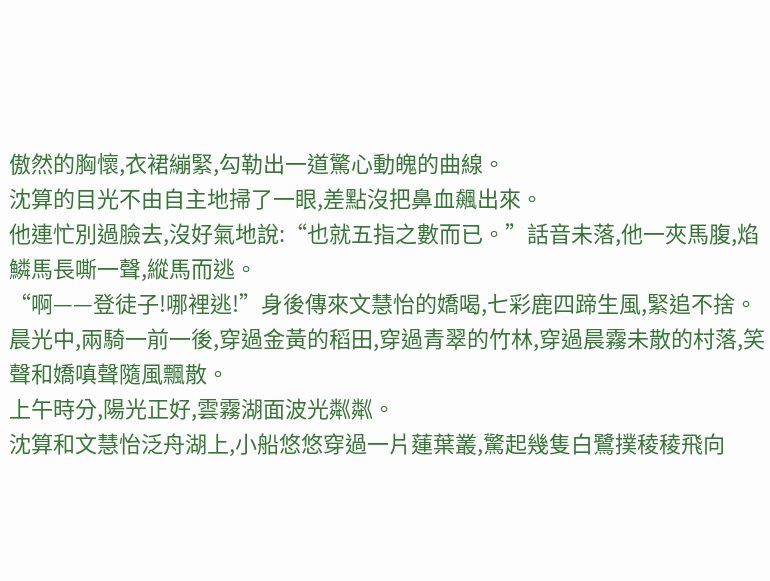傲然的胸懷,衣裙繃緊,勾勒出一道驚心動魄的曲線。
沈算的目光不由自主地掃了一眼,差點沒把鼻血飆出來。
他連忙別過臉去,沒好氣地說:“也就五指之數而已。”話音未落,他一夾馬腹,焰鱗馬長嘶一聲,縱馬而逃。
“啊——登徒子!哪裡逃!”身後傳來文慧怡的嬌喝,七彩鹿四蹄生風,緊追不捨。
晨光中,兩騎一前一後,穿過金黃的稻田,穿過青翠的竹林,穿過晨霧未散的村落,笑聲和嬌嗔聲隨風飄散。
上午時分,陽光正好,雲霧湖面波光粼粼。
沈算和文慧怡泛舟湖上,小船悠悠穿過一片蓮葉叢,驚起幾隻白鷺撲稜稜飛向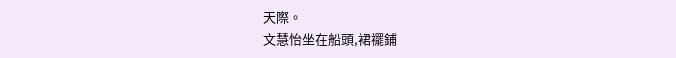天際。
文慧怡坐在船頭,裙襬鋪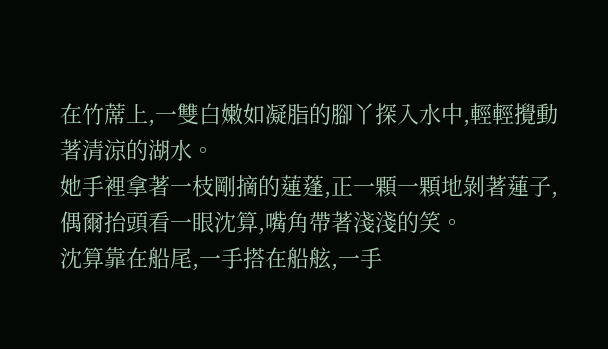在竹蓆上,一雙白嫩如凝脂的腳丫探入水中,輕輕攪動著清涼的湖水。
她手裡拿著一枝剛摘的蓮蓬,正一顆一顆地剝著蓮子,偶爾抬頭看一眼沈算,嘴角帶著淺淺的笑。
沈算靠在船尾,一手搭在船舷,一手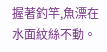握著釣竿,魚漂在水面紋絲不動。